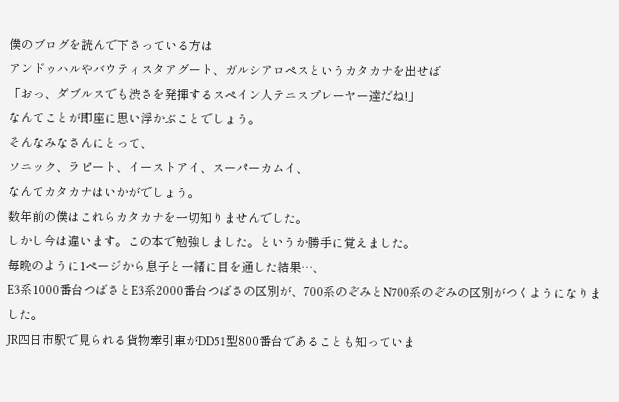僕のブログを読んで下さっている方は
アンドゥハルやバウティスタアグート、ガルシアロペスというカタカナを出せば
「おっ、ダブルスでも渋さを発揮するスペイン人テニスプレーヤー達だね!」
なんてことが即座に思い浮かぶことでしょう。
そんなみなさんにとって、
ソニック、ラピート、イーストアイ、スーパーカムイ、
なんてカタカナはいかがでしょう。
数年前の僕はこれらカタカナを一切知りませんでした。
しかし今は違います。この本で勉強しました。というか勝手に覚えました。
毎晩のように1ページから息子と一緒に目を通した結果…、
E3系1000番台つばさとE3系2000番台つばさの区別が、700系のぞみとN700系のぞみの区別がつくようになりました。
JR四日市駅で見られる貨物牽引車がDD51型800番台であることも知っていま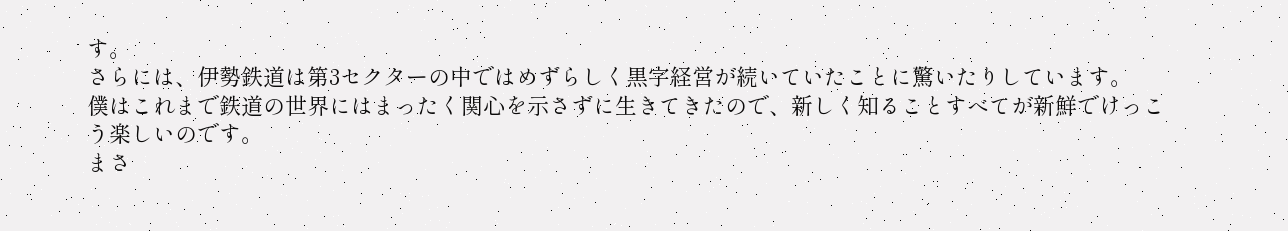す。
さらには、伊勢鉄道は第3セクターの中ではめずらしく黒字経営が続いていたことに驚いたりしています。
僕はこれまで鉄道の世界にはまったく関心を示さずに生きてきたので、新しく知ることすべてが新鮮でけっこう楽しいのです。
まさ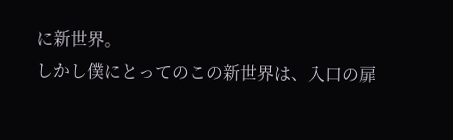に新世界。
しかし僕にとってのこの新世界は、入口の扉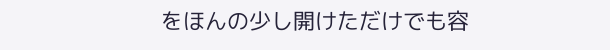をほんの少し開けただけでも容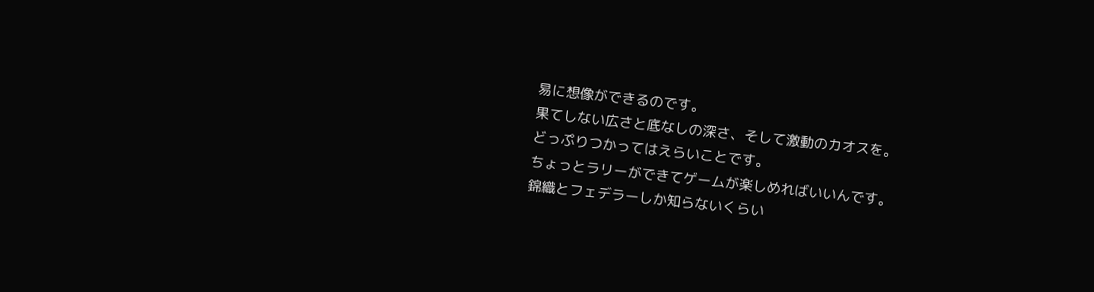易に想像ができるのです。
果てしない広さと底なしの深さ、そして激動のカオスを。
どっぷりつかってはえらいことです。
ちょっとラリーができてゲームが楽しめればいいんです。
錦織とフェデラーしか知らないくらい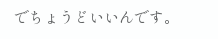でちょうどいいんです。